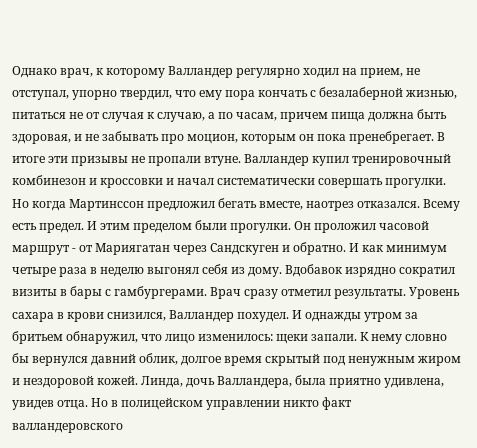Однако врач, к которому Валландер регулярно ходил на прием, не отступал, упорно твердил, что ему пора кончать с безалаберной жизнью, питаться не от случая к случаю, а по часам, причем пища должна быть здоровая, и не забывать про моцион, которым он пока пренебрегает. В итоге эти призывы не пропали втуне. Валландер купил тренировочный комбинезон и кроссовки и начал систематически совершать прогулки. Но когда Мартинссон предложил бегать вместе, наотрез отказался. Всему есть предел. И этим пределом были прогулки. Он проложил часовой маршрут - от Мариягатан через Сандскуген и обратно. И как минимум четыре раза в неделю выгонял себя из дому. Вдобавок изрядно сократил визиты в бары с гамбургерами. Врач сразу отметил результаты. Уровень сахара в крови снизился, Валландер похудел. И однажды утром за бритьем обнаружил, что лицо изменилось: щеки запали. К нему словно бы вернулся давний облик, долгое время скрытый под ненужным жиром и нездоровой кожей. Линда, дочь Валландера, была приятно удивлена, увидев отца. Но в полицейском управлении никто факт валландеровского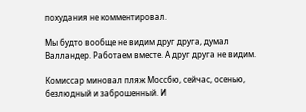похудания не комментировал.

Мы будто вообще не видим друг друга, думал Валландер. Работаем вместе. А друг друга не видим.

Комиссар миновал пляж Моссбю, сейчас, осенью, безлюдный и заброшенный. И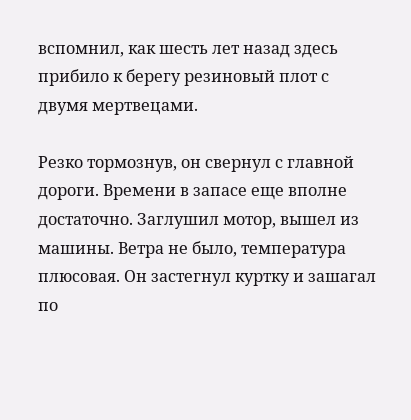вспомнил, как шесть лет назад здесь прибило к берегу резиновый плот с двумя мертвецами.

Резко тормознув, он свернул с главной дороги. Времени в запасе еще вполне достаточно. Заглушил мотор, вышел из машины. Ветра не было, температура плюсовая. Он застегнул куртку и зашагал по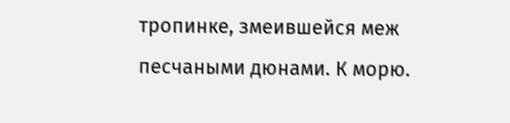тропинке, змеившейся меж песчаными дюнами. К морю.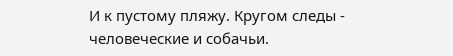И к пустому пляжу. Кругом следы - человеческие и собачьи.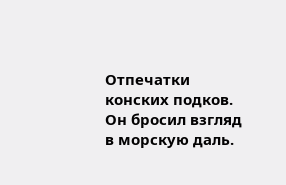Отпечатки конских подков. Он бросил взгляд в морскую даль.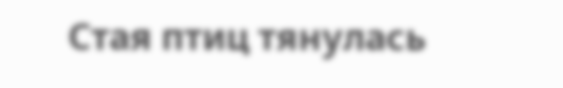Стая птиц тянулась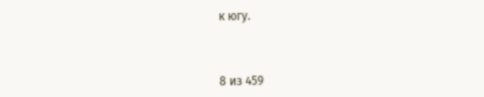к югу.



8 из 459